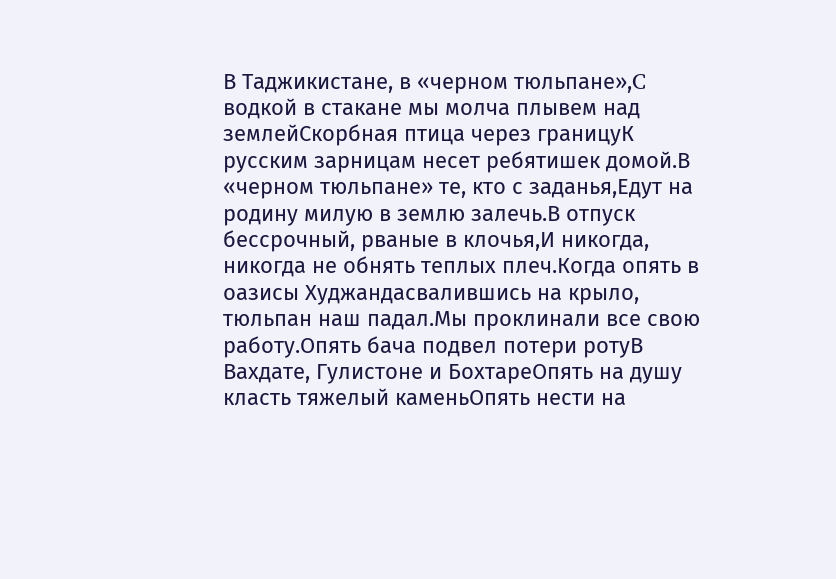В Таджикистане, в «черном тюльпане»,C водкой в стакане мы молча плывем над землейСкорбная птица через границуК русским зарницам несет ребятишек домой.В «черном тюльпане» те, кто с заданья,Едут на родину милую в землю залечь.В отпуск бессрочный, рваные в клочья,И никогда, никогда не обнять теплых плеч.Когда опять в оазисы Худжандасвалившись на крыло, тюльпан наш падал.Мы проклинали все свою работу.Опять бача подвел потери ротуВ Вахдате, Гулистоне и БохтареОпять на душу класть тяжелый каменьОпять нести на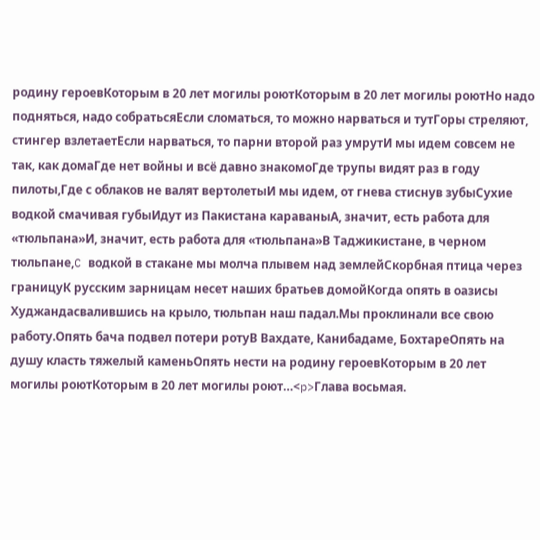родину героевКоторым в 20 лет могилы роютКоторым в 20 лет могилы роютНо надо подняться, надо собратьсяЕсли сломаться, то можно нарваться и тутГоры стреляют, стингер взлетаетЕсли нарваться, то парни второй раз умрутИ мы идем совсем не так, как домаГде нет войны и всё давно знакомоГде трупы видят раз в году пилоты,Где с облаков не валят вертолетыИ мы идем, от гнева стиснув зубыСухие водкой смачивая губыИдут из Пакистана караваныА, значит, есть работа для «тюльпана»И, значит, есть работа для «тюльпана»В Таджикистане, в черном тюльпане,C водкой в стакане мы молча плывем над землейСкорбная птица через границуК русским зарницам несет наших братьев домойКогда опять в оазисы Худжандасвалившись на крыло, тюльпан наш падал.Мы проклинали все свою работу.Опять бача подвел потери ротуВ Вахдате, Канибадаме, БохтареОпять на душу класть тяжелый каменьОпять нести на родину героевКоторым в 20 лет могилы роютКоторым в 20 лет могилы роют…<p>Глава восьмая.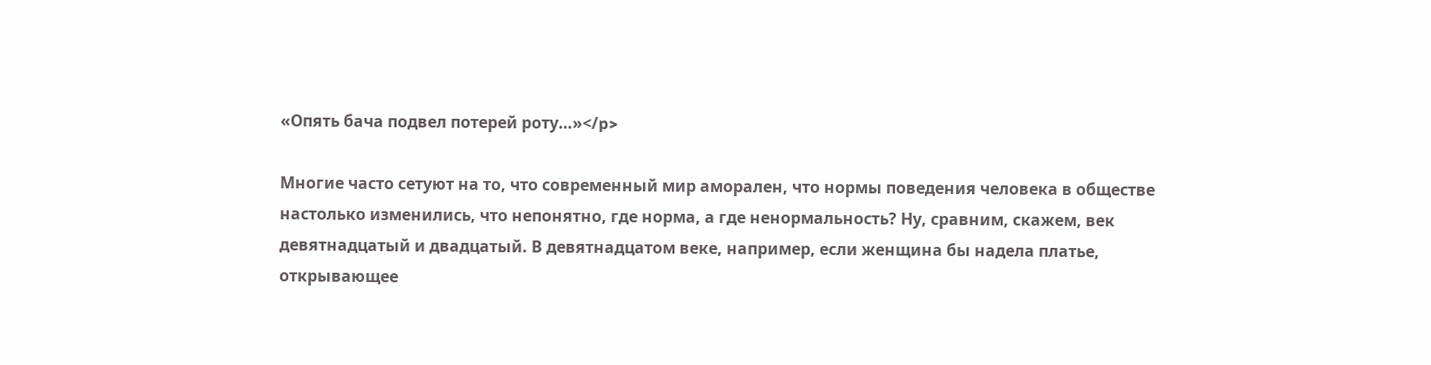«Опять бача подвел потерей роту…»</p>

Многие часто сетуют на то, что современный мир аморален, что нормы поведения человека в обществе настолько изменились, что непонятно, где норма, а где ненормальность? Ну, сравним, скажем, век девятнадцатый и двадцатый. В девятнадцатом веке, например, если женщина бы надела платье, открывающее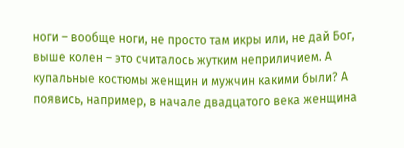ноги – вообще ноги, не просто там икры или, не дай Бог, выше колен – это считалось жутким неприличием. А купальные костюмы женщин и мужчин какими были? А появись, например, в начале двадцатого века женщина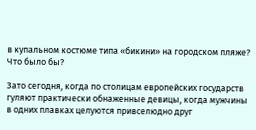в купальном костюме типа «бикини» на городском пляже? Что было бы?

Зато сегодня, когда по столицам европейских государств гуляют практически обнаженные девицы, когда мужчины в одних плавках целуются привселюдно друг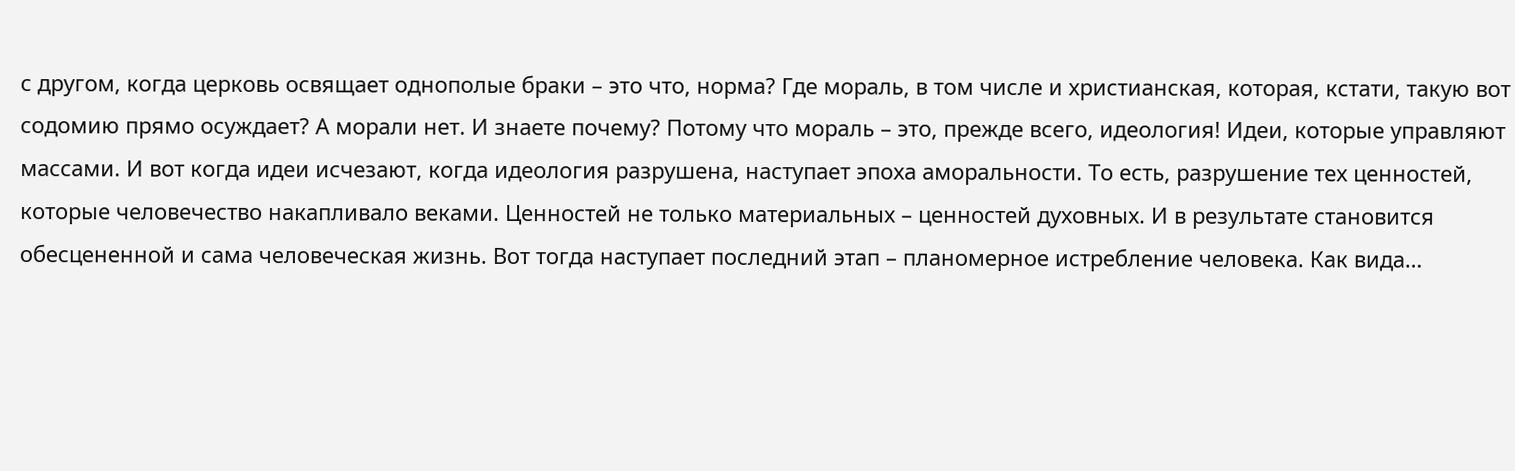с другом, когда церковь освящает однополые браки – это что, норма? Где мораль, в том числе и христианская, которая, кстати, такую вот содомию прямо осуждает? А морали нет. И знаете почему? Потому что мораль – это, прежде всего, идеология! Идеи, которые управляют массами. И вот когда идеи исчезают, когда идеология разрушена, наступает эпоха аморальности. То есть, разрушение тех ценностей, которые человечество накапливало веками. Ценностей не только материальных – ценностей духовных. И в результате становится обесцененной и сама человеческая жизнь. Вот тогда наступает последний этап – планомерное истребление человека. Как вида…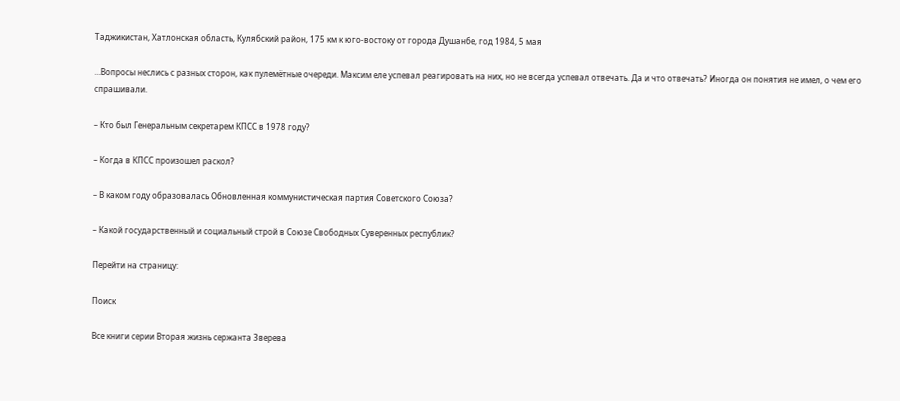Таджикистан, Хатлонская область, Кулябский район, 175 км к юго-востоку от города Душанбе, год 1984, 5 мая

…Вопросы неслись с разных сторон, как пулемётные очереди. Максим еле успевал реагировать на них, но не всегда успевал отвечать. Да и что отвечать? Иногда он понятия не имел, о чем его спрашивали.

– Кто был Генеральным секретарем КПСС в 1978 году?

– Когда в КПСС произошел раскол?

– В каком году образовалась Обновленная коммунистическая партия Советского Союза?

– Какой государственный и социальный строй в Союзе Свободных Суверенных республик?

Перейти на страницу:

Поиск

Все книги серии Вторая жизнь сержанта Зверева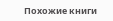Похожие книги